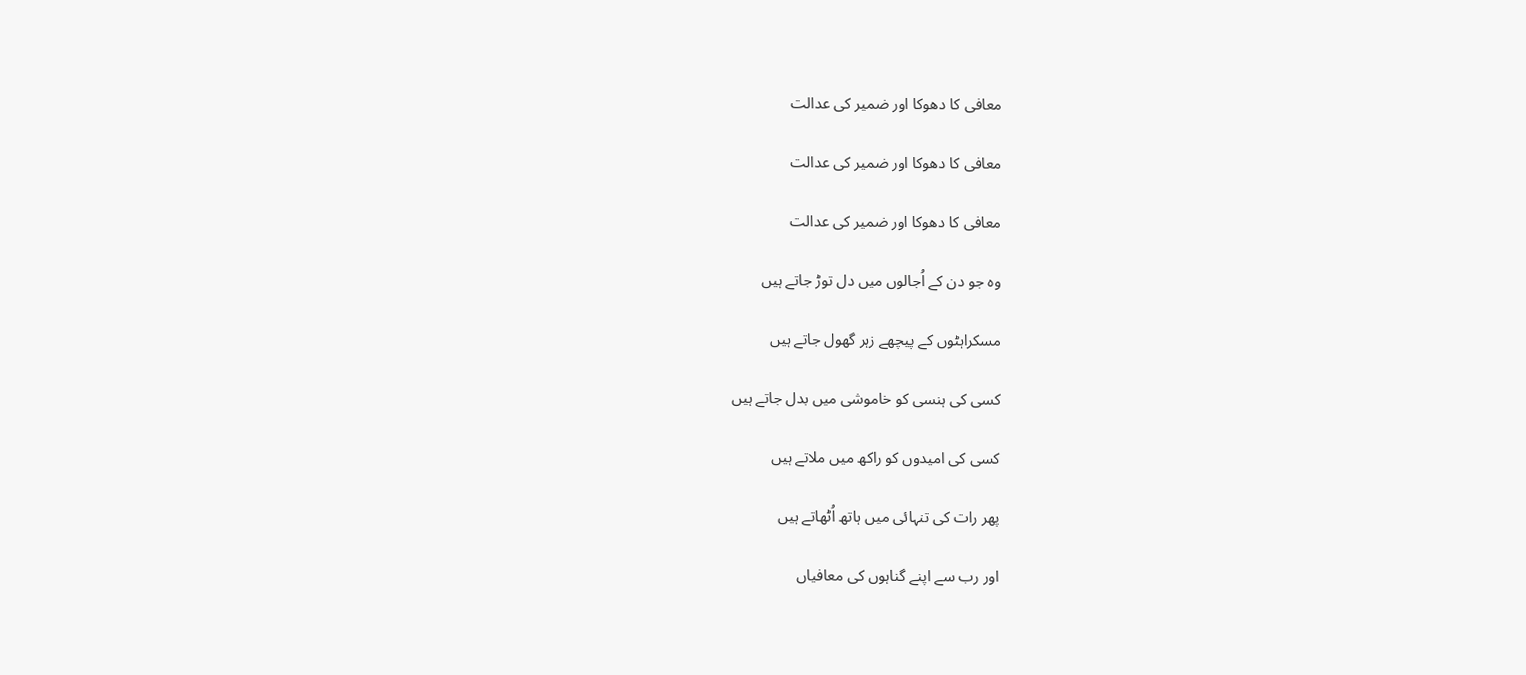معافی کا دھوکا اور ضمیر کی عدالت

معافی کا دھوکا اور ضمیر کی عدالت

معافی کا دھوکا اور ضمیر کی عدالت

وہ جو دن کے اُجالوں میں دل توڑ جاتے ہیں

مسکراہٹوں کے پیچھے زہر گھول جاتے ہیں

کسی کی ہنسی کو خاموشی میں بدل جاتے ہیں

کسی کی امیدوں کو راکھ میں ملاتے ہیں

پھر رات کی تنہائی میں ہاتھ اُٹھاتے ہیں

اور رب سے اپنے گناہوں کی معافیاں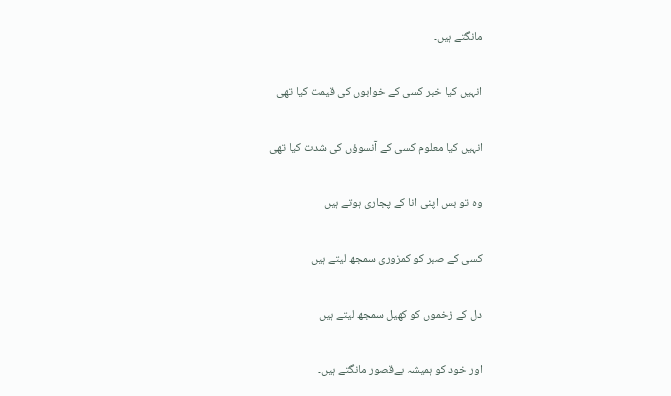مانگتے ہیں۔

انہیں کیا خبر کسی کے خوابوں کی قیمت کیا تھی

انہیں کیا معلوم کسی کے آنسوؤں کی شدت کیا تھی

وہ تو بس اپنی انا کے پجاری ہوتے ہیں

کسی کے صبر کو کمزوری سمجھ لیتے ہیں

دل کے زخموں کو کھیل سمجھ لیتے ہیں

اور خود کو ہمیشہ بےقصور مانگتے ہیں۔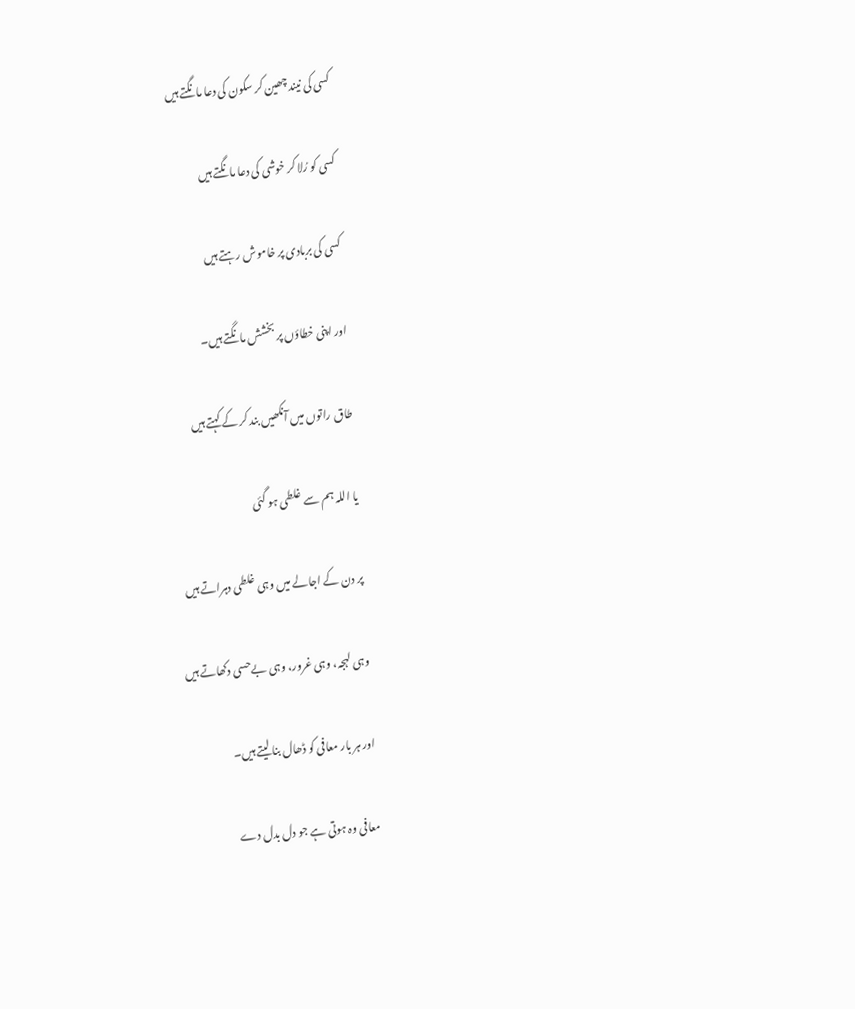کسی کی نیند چھین کر سکون کی دعا مانگتے ہیں

کسی کو رُلا کر خوشی کی دعا مانگتے ہیں

کسی کی بربادی پر خاموش رہتے ہیں

اور اپنی خطاؤں پر بخشش مانگتے ہیں۔

طاق راتوں میں آنکھیں بند کر کے کہتے ہیں

یا اللہ ہم سے غلطی ہو گئی

پر دن کے اجالے میں وہی غلطی دہراتے ہیں

وہی لہجہ، وہی غرور، وہی بےحسی دکھاتے ہیں

اور ہر بار معافی کو ڈھال بنا لیتے ہیں۔

معافی وہ ہوتی ہے جو دل بدل دے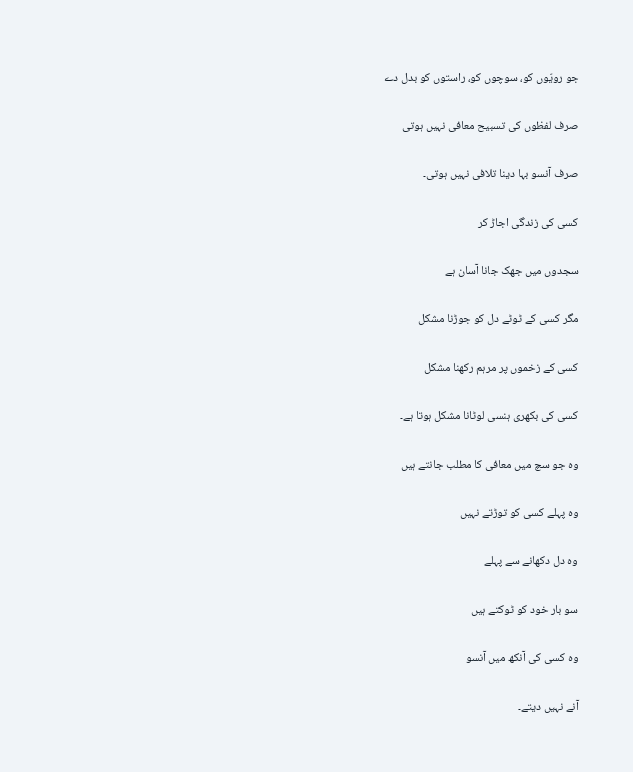جو رویّوں کو، سوچوں کو، راستوں کو بدل دے

صرف لفظوں کی تسبیح معافی نہیں ہوتی

صرف آنسو بہا دینا تلافی نہیں ہوتی۔

کسی کی زندگی اجاڑ کر

سجدوں میں جھک جانا آسان ہے

مگر کسی کے ٹوٹے دل کو جوڑنا مشکل

کسی کے زخموں پر مرہم رکھنا مشکل

کسی کی بکھری ہنسی لوٹانا مشکل ہوتا ہے۔

وہ جو سچ میں معافی کا مطلب جانتے ہیں

وہ پہلے کسی کو توڑتے نہیں

وہ دل دکھانے سے پہلے

سو بار خود کو ٹوکتے ہیں

وہ کسی کی آنکھ میں آنسو

آنے نہیں دیتے۔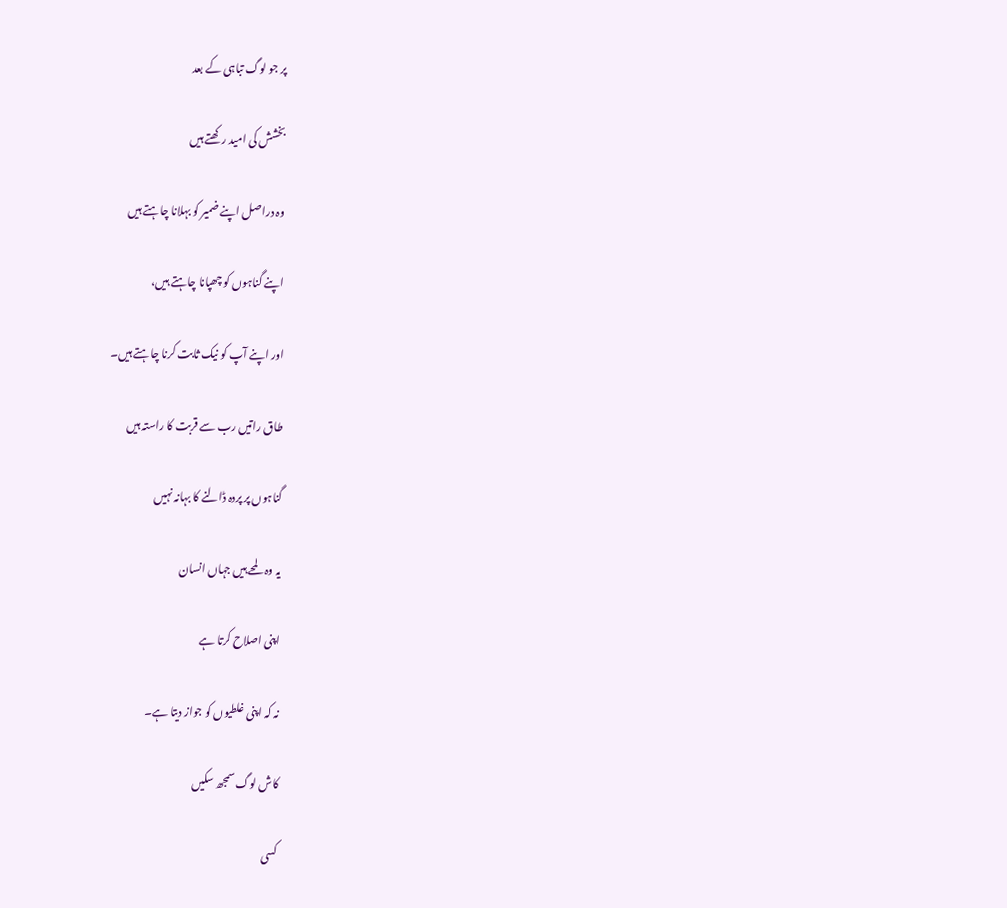پر جو لوگ تباہی کے بعد

بخشش کی امید رکھتے ہیں

وہ دراصل اپنے ضمیر کو بہلانا چاہتے ہیں

اپنے گناہوں کو چھپانا چاہتے ہیں،

اور اپنے آپ کو نیک ثابت کرنا چاہتے ہیں۔

طاق راتیں رب سے قربت کا راستہ ہیں

گناہوں پر پردہ ڈالنے کا بہانہ نہیں

یہ وہ لمحے ہیں جہاں انسان

اپنی اصلاح کرتا ہے

نہ کہ اپنی غلطیوں کو جواز دیتا ہے۔

کاش لوگ سمجھ سکیں

کسی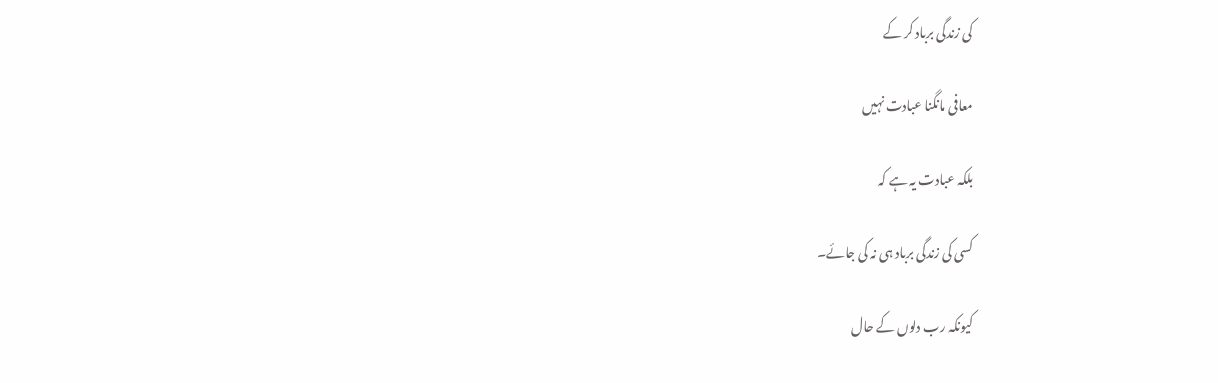کی زندگی برباد کر کے

معافی مانگنا عبادت نہیں

بلکہ عبادت یہ ہے کہ

کسی کی زندگی برباد ہی نہ کی جائے۔

کیونکہ رب دلوں کے حال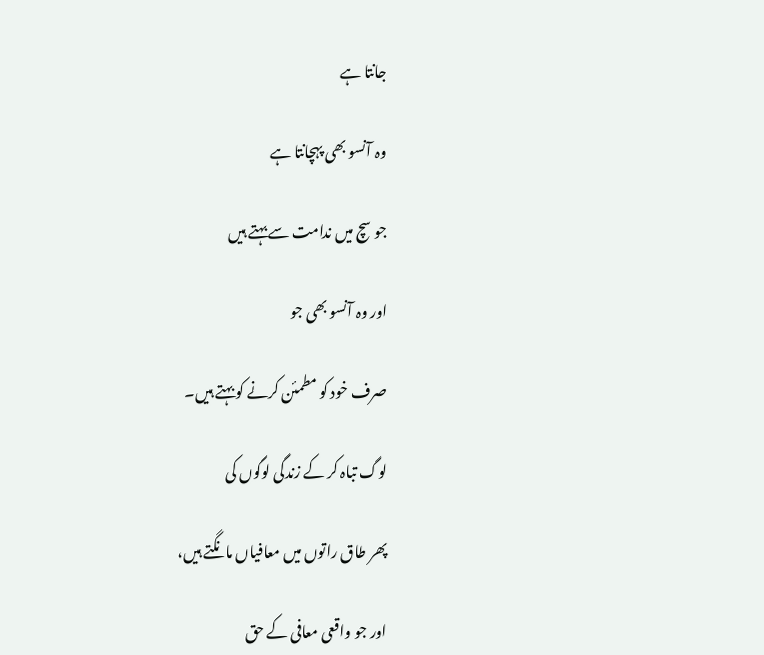جانتا ہے

وہ آنسو بھی پہچانتا ہے

جو سچ میں ندامت سے بہتے ہیں

اور وہ آنسو بھی جو

صرف خود کو مطمئن کرنے کو بہتے ہیں۔

لوگ تباہ کر کے زندگی لوگوں کی

پھر طاق راتوں میں معافیاں مانگتے ہیں،

اور جو واقعی معافی کے حق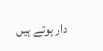دار ہوتے ہیں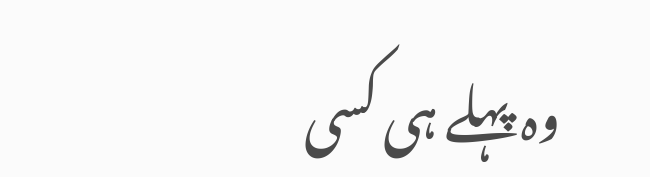وہ پہلے ہی کسی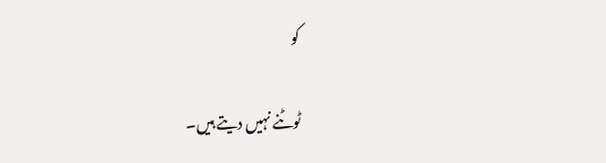کو

ٹوٹنے نہیں دیتے ہیں۔